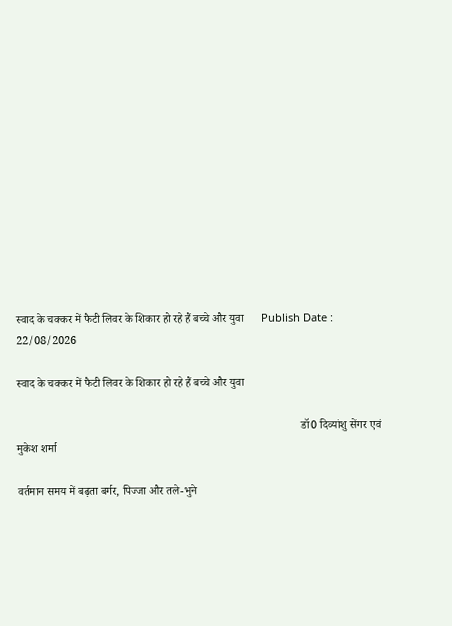स्वाद के चक्कर में फैटी लिवर के शिकार हो रहे हैं बच्चे और युवा      Publish Date : 22/08/2026

स्वाद के चक्कर में फैटी लिवर के शिकार हो रहे हैं बच्चे और युवा

                                                                                                   डॉ0 दिव्यांशु सेंगर एवं मुकेश शर्मा

वर्तमान समय में बढ़ता बर्गर, पिज्जा और तले-भुने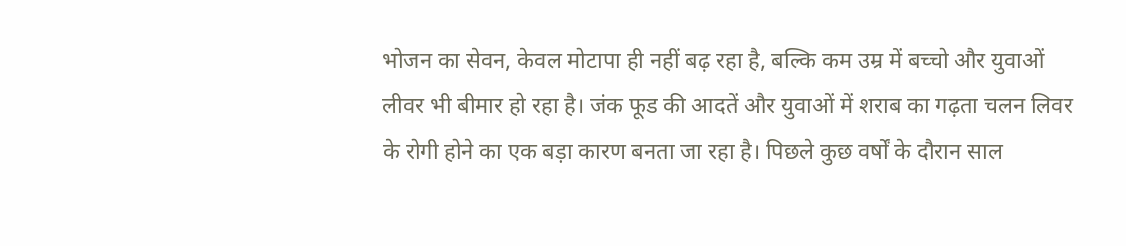भोजन का सेवन, केवल मोटापा ही नहीं बढ़ रहा है, बल्कि कम उम्र में बच्चो और युवाओं लीवर भी बीमार हो रहा है। जंक फूड की आदतें और युवाओं में शराब का गढ़ता चलन लिवर के रोगी होने का एक बड़ा कारण बनता जा रहा है। पिछले कुछ वर्षों के दौरान साल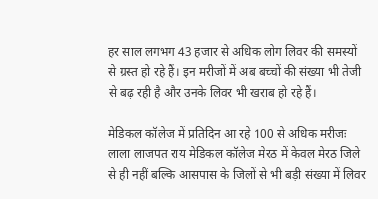हर साल लगभग 43 हजार से अधिक लोग लिवर की समस्यों से ग्रस्त हो रहे हैं। इन मरीजों में अब बच्चों की संख्या भी तेजी से बढ़ रही है और उनके लिवर भी खराब हो रहे हैं।

मेडिकल कॉलेज में प्रतिदिन आ रहे 100 से अधिक मरीजः लाला लाजपत राय मेडिकल कॉलेज मेरठ में केवल मेरठ जिले से ही नहीं बल्कि आसपास के जिलों से भी बड़ी संख्या में लिवर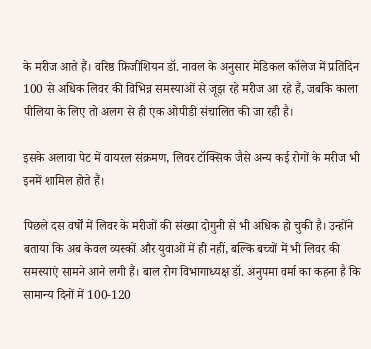के मरीज आते हैं। वरिष्ठ फ़िजीशियन डॉ. नावल के अनुसार मेडिकल कॉलेज में प्रतिदिन 100 से अधिक लिवर की विभिन्न समस्याओं से जूझ रहे मरीज आ रहे हैं, जबकि काला पीलिया के लिए तो अलग से ही एक ओपीडी संचालित की जा रही है।

इसके अलावा पेट में वायरल संक्रमण, लिवर टॉक्सिक जैसे अन्य कई रोगों के मरीज भी इनमें शामिल होते हैं।

पिछले दस वर्षों में लिवर के मरीजों की संख्या दोगुनी से भी अधिक हो चुकी है। उन्होंने बताया कि अब केवल व्यस्कों और युवाओं में ही नहीं, बल्कि बच्चों में भी लिवर की समस्याएं सामने आने लगी हैं। बाल रोग विभागाध्यक्ष डॉ. अनुपमा वर्मा का कहना है कि सामान्य दिनों में 100-120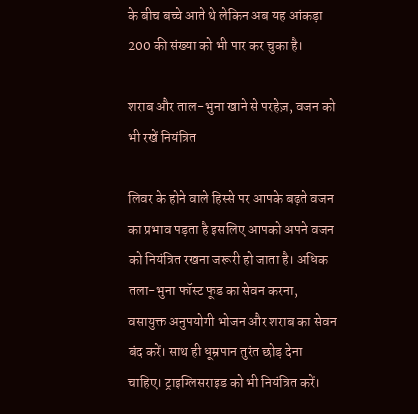के बीच बच्चे आते थे लेकिन अब यह आंकड़ा 200 की संख्या को भी पार कर चुका है।

शराब और ताल-भुना खाने से परहेज़, वजन को भी रखें नियंत्रित

लिवर के होने वाले हिस्से पर आपके बढ़ते वजन का प्रभाव पड़ता है इसलिए आपको अपने वजन को नियंत्रित रखना जरूरी हो जाता है। अधिक तला-भुना फॉस्ट फूड का सेवन करना, वसायुक्त अनुपयोगी भोजन और शराब का सेवन बंद करें। साथ ही धूम्रपान तुरंत छोड़ देना चाहिए। ट्राइग्लिसराइड को भी नियंत्रित करें।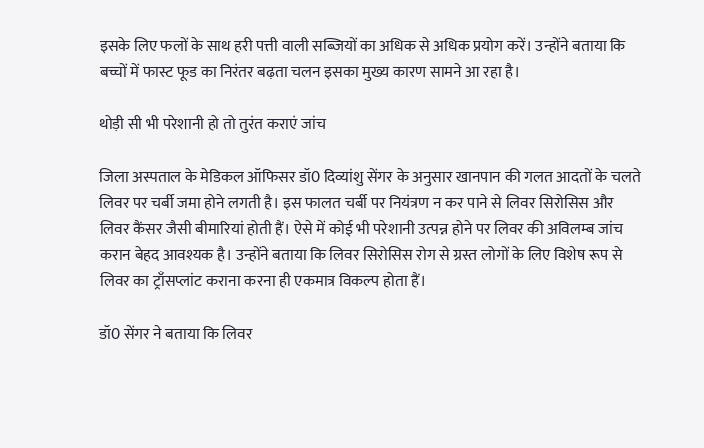इसके लिए फलों के साथ हरी पत्ती वाली सब्जियों का अधिक से अधिक प्रयोग करें। उन्होंने बताया कि बच्चों में फास्ट फूड का निरंतर बढ़ता चलन इसका मुख्य कारण सामने आ रहा है।

थोड़ी सी भी परेशानी हो तो तुरंत कराएं जांच

जिला अस्पताल के मेडिकल ऑफिसर डॉ0 दिव्यांशु सेंगर के अनुसार खानपान की गलत आदतों के चलते लिवर पर चर्बी जमा होने लगती है। इस फालत चर्बी पर नियंत्रण न कर पाने से लिवर सिरोसिस और लिवर कैंसर जैसी बीमारियां होती हैं। ऐसे में कोई भी परेशानी उत्पन्न होने पर लिवर की अविलम्ब जांच करान बेहद आवश्यक है। उन्होंने बताया कि लिवर सिरोसिस रोग से ग्रस्त लोगों के लिए विशेष रूप से लिवर का ट्राँसप्लांट कराना करना ही एकमात्र विकल्प होता हैं।

डॉ0 सेंगर ने बताया कि लिवर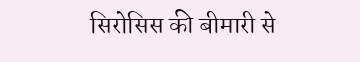सिरोसिस की बीमारी से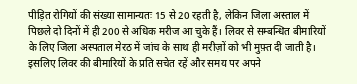पीड़ित रोगियों की संख्या सामान्यतः 15 से 20 रहती है, लेकिन जिला अस्ताल में पिछले दो दिनों में ही 200 से अधिक मरीज आ चुके हैं। लिवर से सम्बन्धित बीमारियों के लिए जिला अस्पताल मेरठ में जांच के साथ ही मरीज़ों को भी मुफ़्त दी जाती है। इसलिए लिवर की बीमारियों के प्रति सचेत रहें और समय पर अपने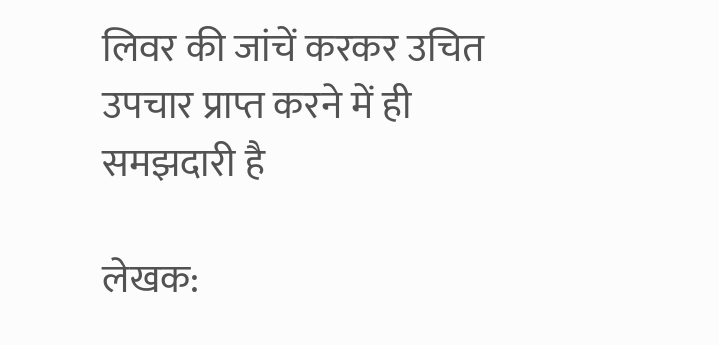लिवर की जांचें करकर उचित उपचार प्राप्त करने में ही समझदारी है

लेखक: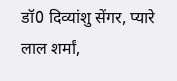डॉ0 दिव्यांशु सेंगर, प्यारे लाल शर्मां,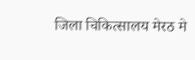जिला चिकित्सालय मेरठ मे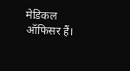मेडिकल ऑफिसर हैं।